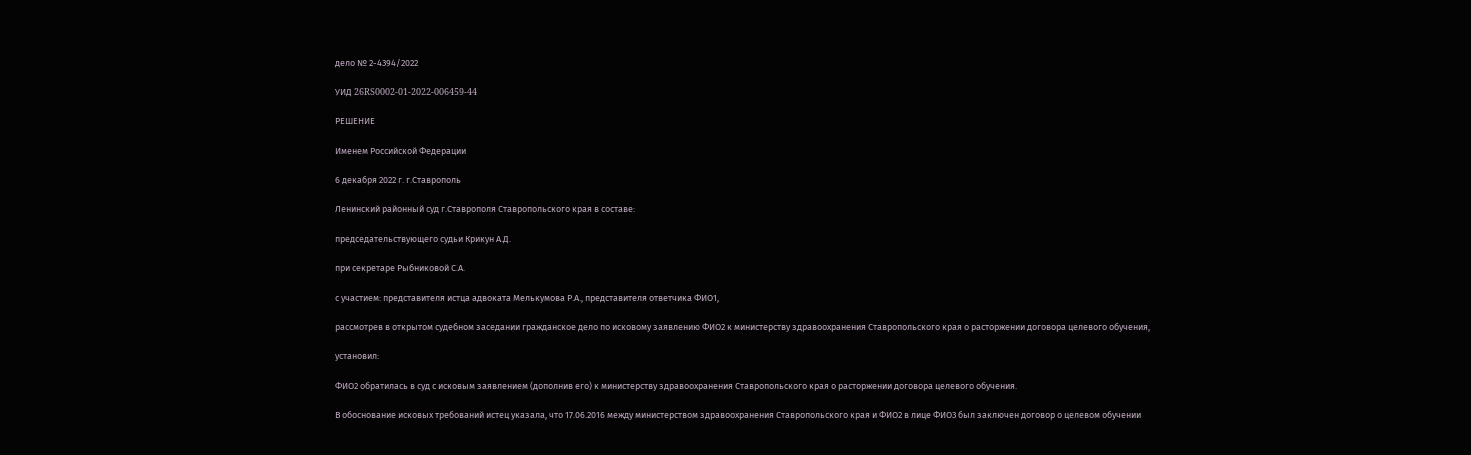дело № 2-4394/2022

УИД 26RS0002-01-2022-006459-44

РЕШЕНИЕ

Именем Российской Федерации

6 декабря 2022 г. г.Ставрополь

Ленинский районный суд г.Ставрополя Ставропольского края в составе:

председательствующего судьи Крикун А.Д.

при секретаре Рыбниковой С.А.

с участием: представителя истца адвоката Мелькумова Р.А., представителя ответчика ФИО1,

рассмотрев в открытом судебном заседании гражданское дело по исковому заявлению ФИО2 к министерству здравоохранения Ставропольского края о расторжении договора целевого обучения,

установил:

ФИО2 обратилась в суд с исковым заявлением (дополнив его) к министерству здравоохранения Ставропольского края о расторжении договора целевого обучения.

В обоснование исковых требований истец указала, что 17.06.2016 между министерством здравоохранения Ставропольского края и ФИО2 в лице ФИО3 был заключен договор о целевом обучении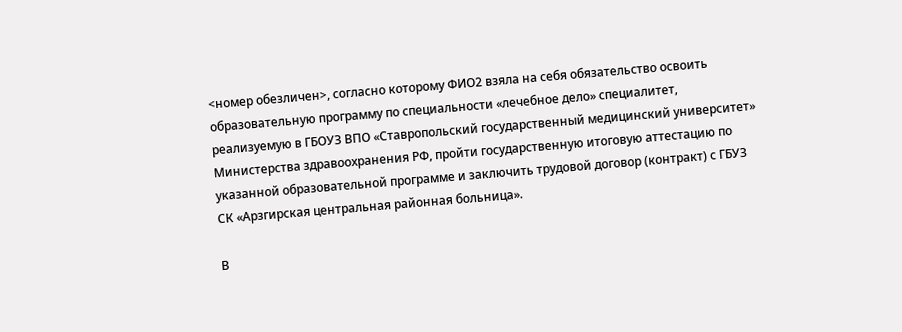<номер обезличен>, согласно которому ФИО2 взяла на себя обязательство освоить образовательную программу по специальности «лечебное дело» специалитет, реализуемую в ГБОУЗ ВПО «Ставропольский государственный медицинский университет» Министерства здравоохранения РФ, пройти государственную итоговую аттестацию по указанной образовательной программе и заключить трудовой договор (контракт) с ГБУЗ СК «Арзгирская центральная районная больница».

В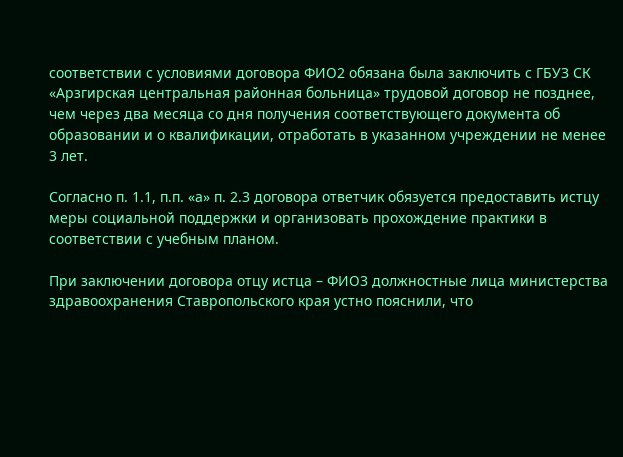соответствии с условиями договора ФИО2 обязана была заключить с ГБУЗ СК «Арзгирская центральная районная больница» трудовой договор не позднее, чем через два месяца со дня получения соответствующего документа об образовании и о квалификации, отработать в указанном учреждении не менее 3 лет.

Согласно п. 1.1, п.п. «а» п. 2.3 договора ответчик обязуется предоставить истцу меры социальной поддержки и организовать прохождение практики в соответствии с учебным планом.

При заключении договора отцу истца – ФИО3 должностные лица министерства здравоохранения Ставропольского края устно пояснили, что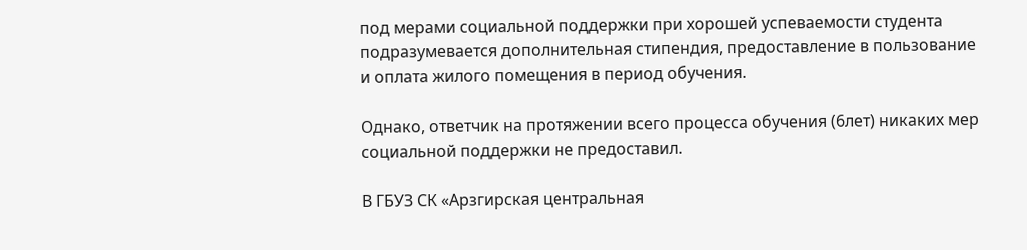под мерами социальной поддержки при хорошей успеваемости студента подразумевается дополнительная стипендия, предоставление в пользование и оплата жилого помещения в период обучения.

Однако, ответчик на протяжении всего процесса обучения (6лет) никаких мер социальной поддержки не предоставил.

В ГБУЗ СК «Арзгирская центральная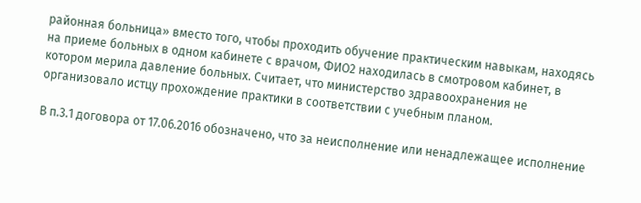районная больница» вместо того, чтобы проходить обучение практическим навыкам, находясь на приеме больных в одном кабинете с врачом, ФИО2 находилась в смотровом кабинет, в котором мерила давление больных. Считает, что министерство здравоохранения не организовало истцу прохождение практики в соответствии с учебным планом.

В п.3.1 договора от 17.06.2016 обозначено, что за неисполнение или ненадлежащее исполнение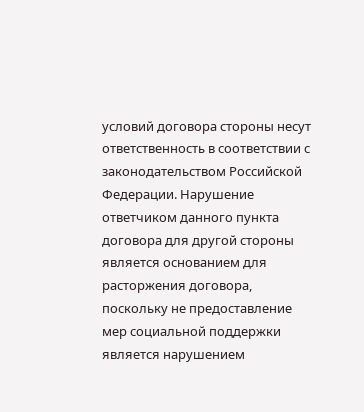условий договора стороны несут ответственность в соответствии с законодательством Российской Федерации. Нарушение ответчиком данного пункта договора для другой стороны является основанием для расторжения договора, поскольку не предоставление мер социальной поддержки является нарушением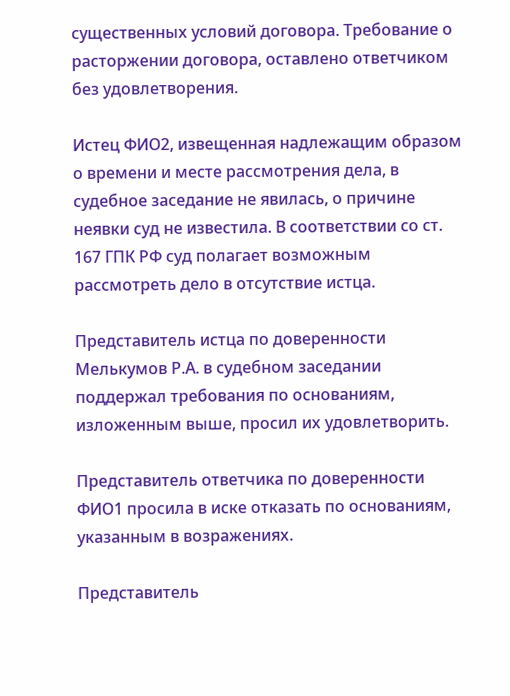существенных условий договора. Требование о расторжении договора, оставлено ответчиком без удовлетворения.

Истец ФИО2, извещенная надлежащим образом о времени и месте рассмотрения дела, в судебное заседание не явилась, о причине неявки суд не известила. В соответствии со ст. 167 ГПК РФ суд полагает возможным рассмотреть дело в отсутствие истца.

Представитель истца по доверенности Мелькумов Р.А. в судебном заседании поддержал требования по основаниям, изложенным выше, просил их удовлетворить.

Представитель ответчика по доверенности ФИО1 просила в иске отказать по основаниям, указанным в возражениях.

Представитель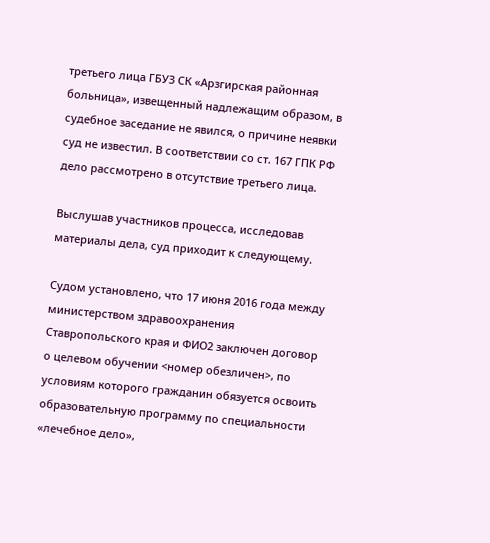третьего лица ГБУЗ СК «Арзгирская районная больница», извещенный надлежащим образом, в судебное заседание не явился, о причине неявки суд не известил. В соответствии со ст. 167 ГПК РФ дело рассмотрено в отсутствие третьего лица.

Выслушав участников процесса, исследовав материалы дела, суд приходит к следующему.

Судом установлено, что 17 июня 2016 года между министерством здравоохранения Ставропольского края и ФИО2 заключен договор о целевом обучении <номер обезличен>, по условиям которого гражданин обязуется освоить образовательную программу по специальности «лечебное дело»,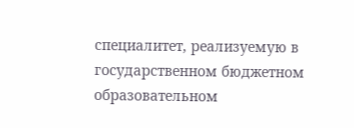специалитет, реализуемую в государственном бюджетном образовательном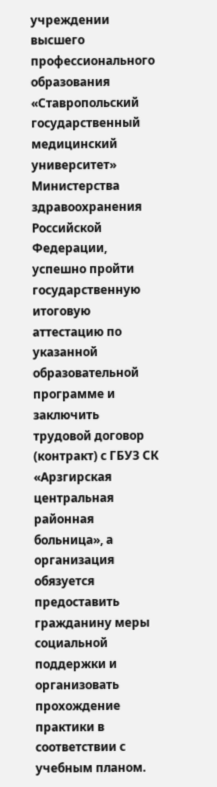учреждении высшего профессионального образования «Ставропольский государственный медицинский университет» Министерства здравоохранения Российской Федерации, успешно пройти государственную итоговую аттестацию по указанной образовательной программе и заключить трудовой договор (контракт) с ГБУЗ СК «Арзгирская центральная районная больница», а организация обязуется предоставить гражданину меры социальной поддержки и организовать прохождение практики в соответствии с учебным планом.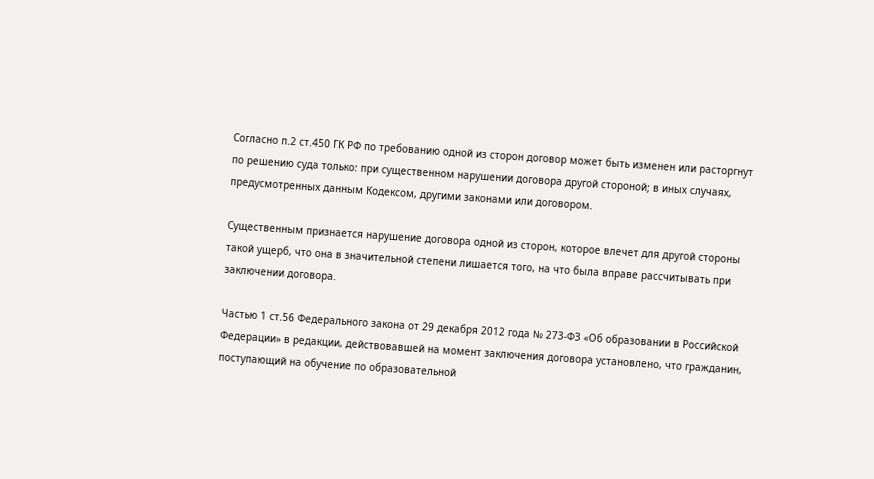Согласно п.2 ст.450 ГК РФ по требованию одной из сторон договор может быть изменен или расторгнут по решению суда только: при существенном нарушении договора другой стороной; в иных случаях, предусмотренных данным Кодексом, другими законами или договором.

Существенным признается нарушение договора одной из сторон, которое влечет для другой стороны такой ущерб, что она в значительной степени лишается того, на что была вправе рассчитывать при заключении договора.

Частью 1 ст.56 Федерального закона от 29 декабря 2012 года № 273-ФЗ «Об образовании в Российской Федерации» в редакции, действовавшей на момент заключения договора установлено, что гражданин, поступающий на обучение по образовательной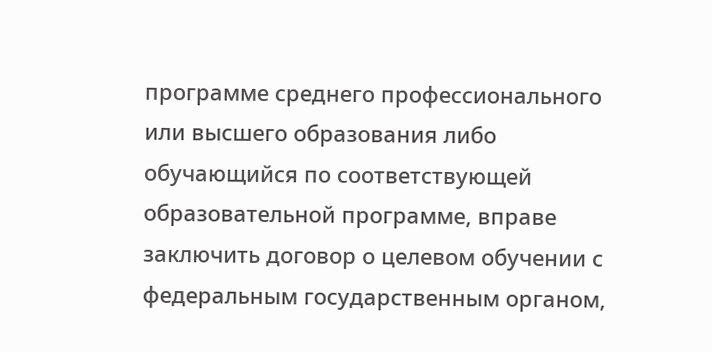программе среднего профессионального или высшего образования либо обучающийся по соответствующей образовательной программе, вправе заключить договор о целевом обучении с федеральным государственным органом,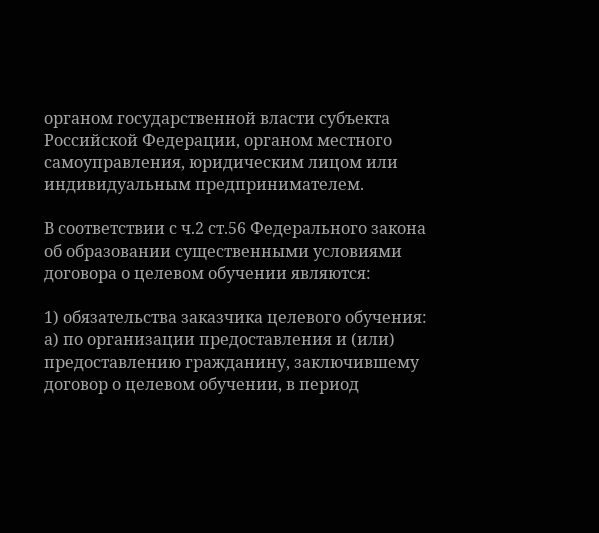органом государственной власти субъекта Российской Федерации, органом местного самоуправления, юридическим лицом или индивидуальным предпринимателем.

В соответствии с ч.2 ст.56 Федерального закона об образовании существенными условиями договора о целевом обучении являются:

1) обязательства заказчика целевого обучения: а) по организации предоставления и (или) предоставлению гражданину, заключившему договор о целевом обучении, в период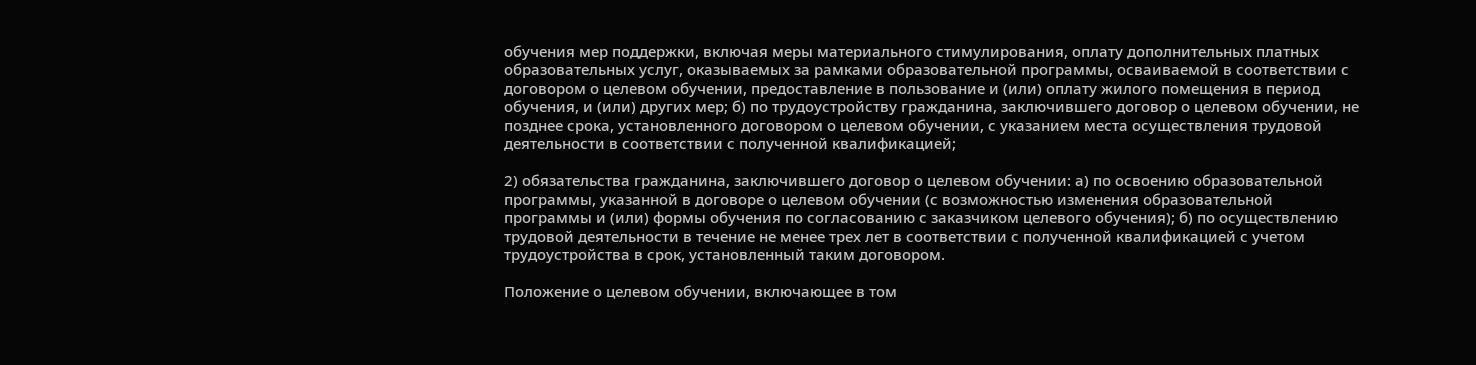обучения мер поддержки, включая меры материального стимулирования, оплату дополнительных платных образовательных услуг, оказываемых за рамками образовательной программы, осваиваемой в соответствии с договором о целевом обучении, предоставление в пользование и (или) оплату жилого помещения в период обучения, и (или) других мер; б) по трудоустройству гражданина, заключившего договор о целевом обучении, не позднее срока, установленного договором о целевом обучении, с указанием места осуществления трудовой деятельности в соответствии с полученной квалификацией;

2) обязательства гражданина, заключившего договор о целевом обучении: а) по освоению образовательной программы, указанной в договоре о целевом обучении (с возможностью изменения образовательной программы и (или) формы обучения по согласованию с заказчиком целевого обучения); б) по осуществлению трудовой деятельности в течение не менее трех лет в соответствии с полученной квалификацией с учетом трудоустройства в срок, установленный таким договором.

Положение о целевом обучении, включающее в том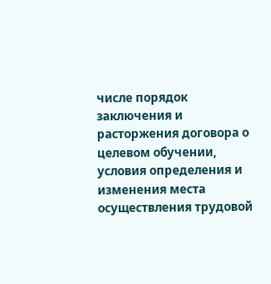числе порядок заключения и расторжения договора о целевом обучении, условия определения и изменения места осуществления трудовой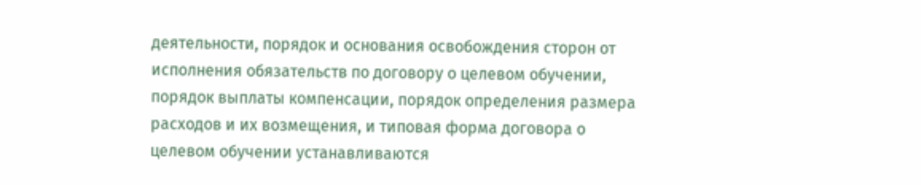деятельности, порядок и основания освобождения сторон от исполнения обязательств по договору о целевом обучении, порядок выплаты компенсации, порядок определения размера расходов и их возмещения, и типовая форма договора о целевом обучении устанавливаются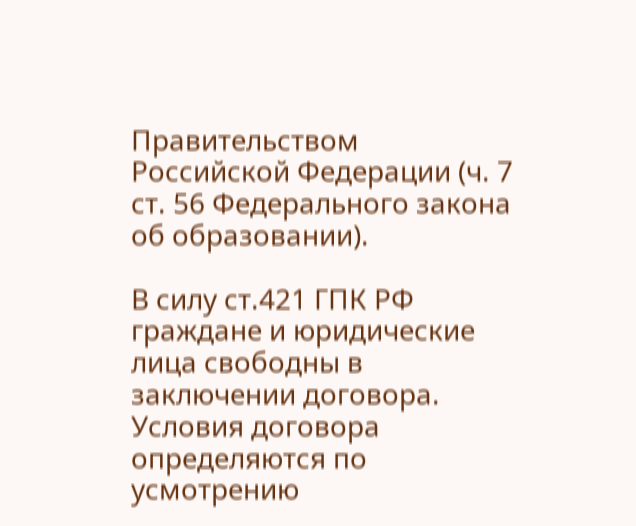Правительством Российской Федерации (ч. 7 ст. 56 Федерального закона об образовании).

В силу ст.421 ГПК РФ граждане и юридические лица свободны в заключении договора. Условия договора определяются по усмотрению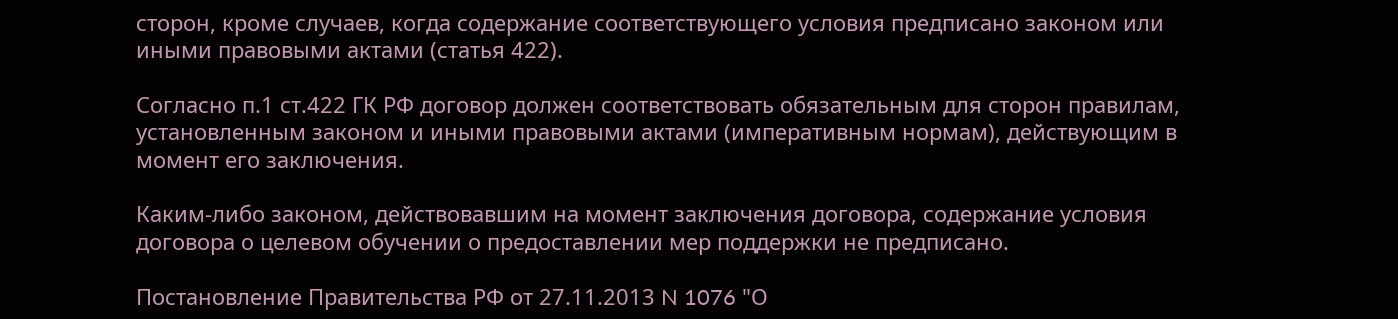сторон, кроме случаев, когда содержание соответствующего условия предписано законом или иными правовыми актами (статья 422).

Согласно п.1 ст.422 ГК РФ договор должен соответствовать обязательным для сторон правилам, установленным законом и иными правовыми актами (императивным нормам), действующим в момент его заключения.

Каким-либо законом, действовавшим на момент заключения договора, содержание условия договора о целевом обучении о предоставлении мер поддержки не предписано.

Постановление Правительства РФ от 27.11.2013 N 1076 "О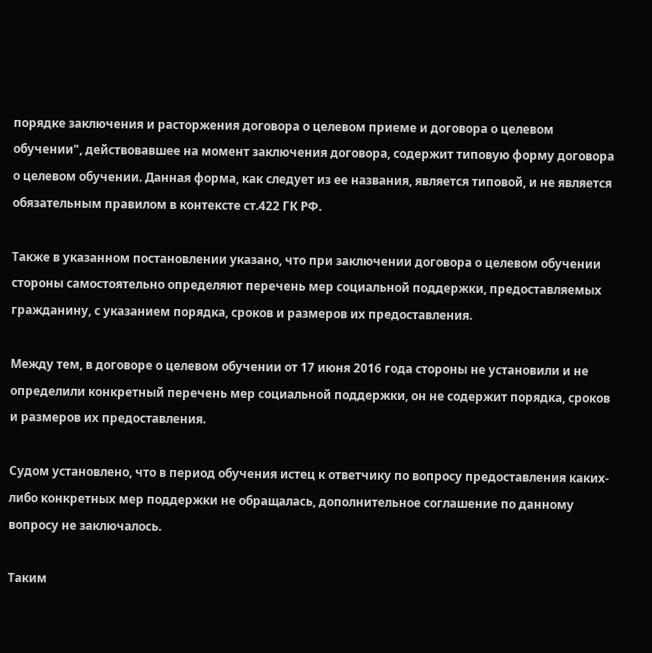порядке заключения и расторжения договора о целевом приеме и договора о целевом обучении", действовавшее на момент заключения договора, содержит типовую форму договора о целевом обучении. Данная форма, как следует из ее названия, является типовой, и не является обязательным правилом в контексте ст.422 ГК РФ.

Также в указанном постановлении указано, что при заключении договора о целевом обучении стороны самостоятельно определяют перечень мер социальной поддержки, предоставляемых гражданину, с указанием порядка, сроков и размеров их предоставления.

Между тем, в договоре о целевом обучении от 17 июня 2016 года стороны не установили и не определили конкретный перечень мер социальной поддержки, он не содержит порядка, сроков и размеров их предоставления.

Судом установлено, что в период обучения истец к ответчику по вопросу предоставления каких-либо конкретных мер поддержки не обращалась, дополнительное соглашение по данному вопросу не заключалось.

Таким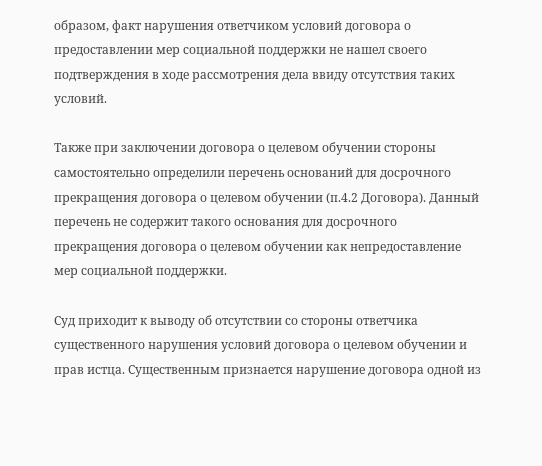образом, факт нарушения ответчиком условий договора о предоставлении мер социальной поддержки не нашел своего подтверждения в ходе рассмотрения дела ввиду отсутствия таких условий.

Также при заключении договора о целевом обучении стороны самостоятельно определили перечень оснований для досрочного прекращения договора о целевом обучении (п.4.2 Договора). Данный перечень не содержит такого основания для досрочного прекращения договора о целевом обучении как непредоставление мер социальной поддержки.

Суд приходит к выводу об отсутствии со стороны ответчика существенного нарушения условий договора о целевом обучении и прав истца. Существенным признается нарушение договора одной из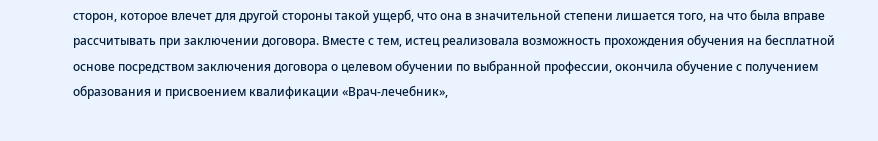сторон, которое влечет для другой стороны такой ущерб, что она в значительной степени лишается того, на что была вправе рассчитывать при заключении договора. Вместе с тем, истец реализовала возможность прохождения обучения на бесплатной основе посредством заключения договора о целевом обучении по выбранной профессии, окончила обучение с получением образования и присвоением квалификации «Врач-лечебник»,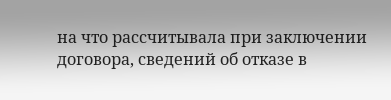на что рассчитывала при заключении договора, сведений об отказе в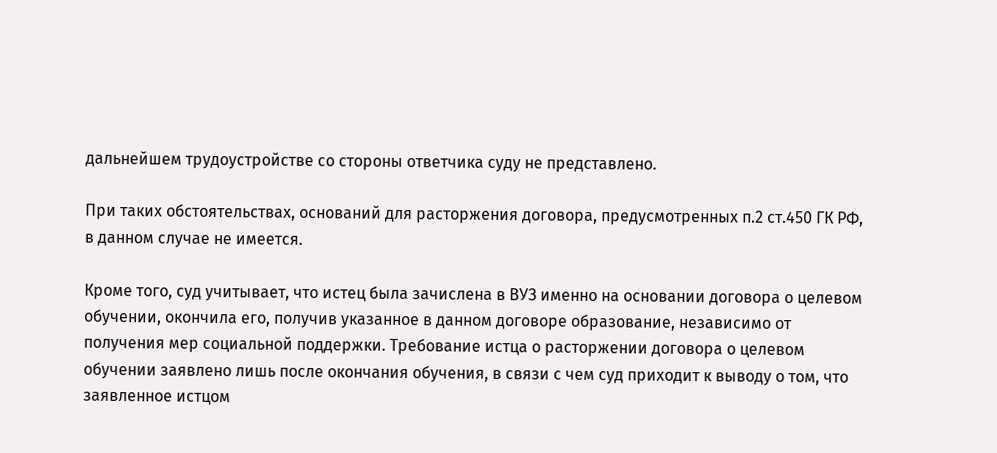дальнейшем трудоустройстве со стороны ответчика суду не представлено.

При таких обстоятельствах, оснований для расторжения договора, предусмотренных п.2 ст.450 ГК РФ, в данном случае не имеется.

Кроме того, суд учитывает, что истец была зачислена в ВУЗ именно на основании договора о целевом обучении, окончила его, получив указанное в данном договоре образование, независимо от получения мер социальной поддержки. Требование истца о расторжении договора о целевом обучении заявлено лишь после окончания обучения, в связи с чем суд приходит к выводу о том, что заявленное истцом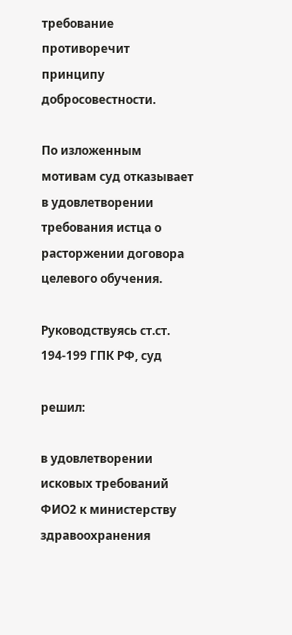требование противоречит принципу добросовестности.

По изложенным мотивам суд отказывает в удовлетворении требования истца о расторжении договора целевого обучения.

Руководствуясь ст.ст. 194-199 ГПК РФ, суд

решил:

в удовлетворении исковых требований ФИО2 к министерству здравоохранения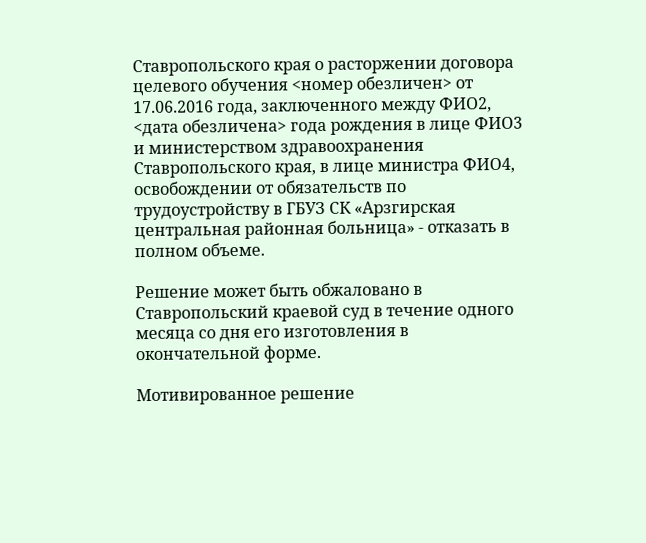Ставропольского края о расторжении договора целевого обучения <номер обезличен> от 17.06.2016 года, заключенного между ФИО2, <дата обезличена> года рождения в лице ФИО3 и министерством здравоохранения Ставропольского края, в лице министра ФИО4, освобождении от обязательств по трудоустройству в ГБУЗ СК «Арзгирская центральная районная больница» - отказать в полном объеме.

Решение может быть обжаловано в Ставропольский краевой суд в течение одного месяца со дня его изготовления в окончательной форме.

Мотивированное решение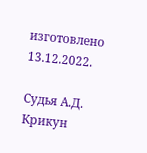изготовлено 13.12.2022.

Судья А.Д. Крикун